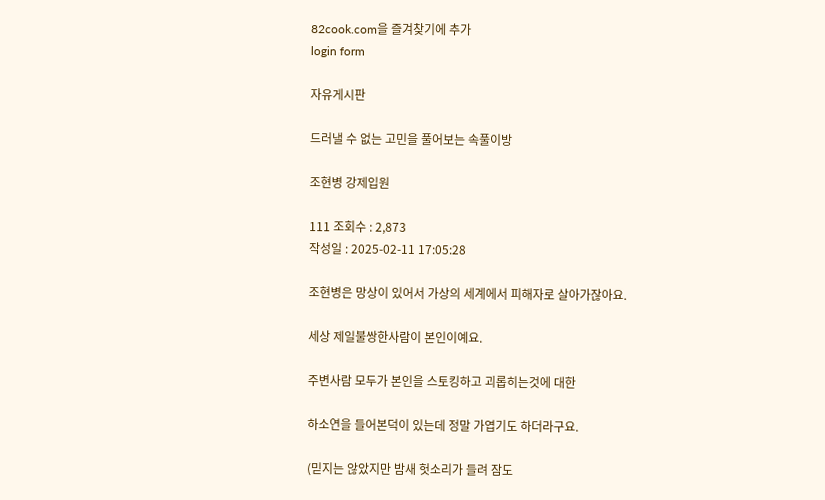82cook.com을 즐겨찾기에 추가
login form

자유게시판

드러낼 수 없는 고민을 풀어보는 속풀이방

조현병 강제입원

111 조회수 : 2,873
작성일 : 2025-02-11 17:05:28

조현병은 망상이 있어서 가상의 세계에서 피해자로 살아가잖아요.

세상 제일불쌍한사람이 본인이예요.

주변사람 모두가 본인을 스토킹하고 괴롭히는것에 대한

하소연을 들어본덕이 있는데 정말 가엽기도 하더라구요.

(믿지는 않았지만 밤새 헛소리가 들려 잠도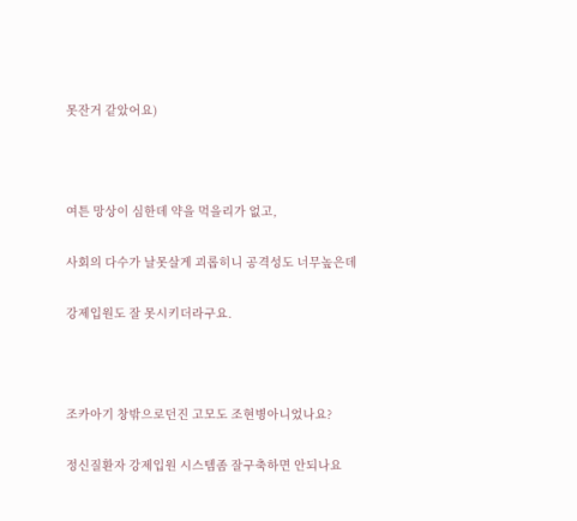못잔거 같았어요)



여튼 망상이 심한데 약을 먹을리가 없고,

사회의 다수가 날못살게 괴롭히니 공격성도 너무높은데

강제입원도 잘 못시키더라구요.



조카아기 창밖으로던진 고모도 조현병아니었나요?

정신질환자 강제입원 시스템좀 잘구축하면 안되나요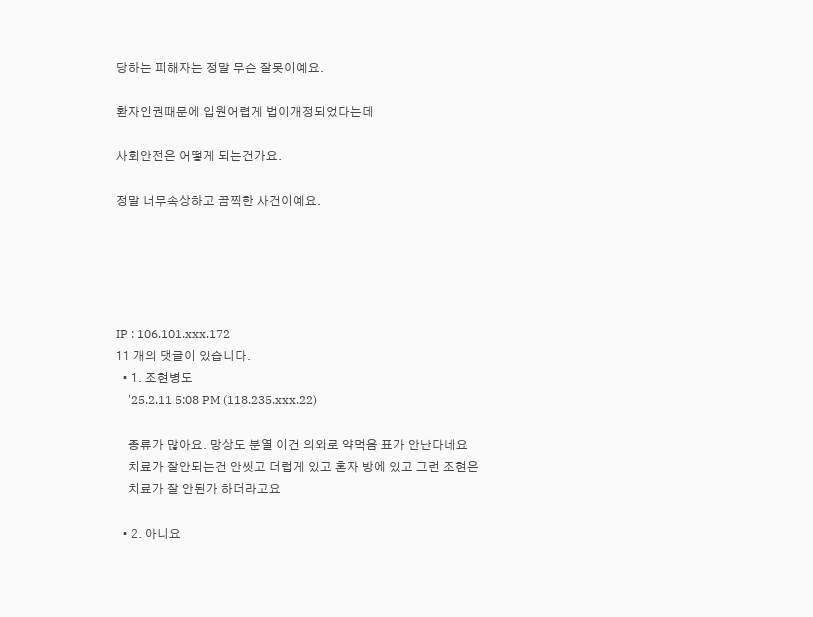당하는 피해자는 정말 무슨 잘못이예요.

환자인권때문에 입원어렵게 법이개정되었다는데

사회안전은 어떻게 되는건가요.

정말 너무속상하고 끔찍한 사건이예요.





IP : 106.101.xxx.172
11 개의 댓글이 있습니다.
  • 1. 조현병도
    '25.2.11 5:08 PM (118.235.xxx.22)

    종류가 많아요. 망상도 분열 이건 의외로 약먹음 표가 안난다네요
    치료가 잘안되는건 안씻고 더럽게 있고 혼자 방에 있고 그런 조현은
    치료가 잘 안된가 하더라고요

  • 2. 아니요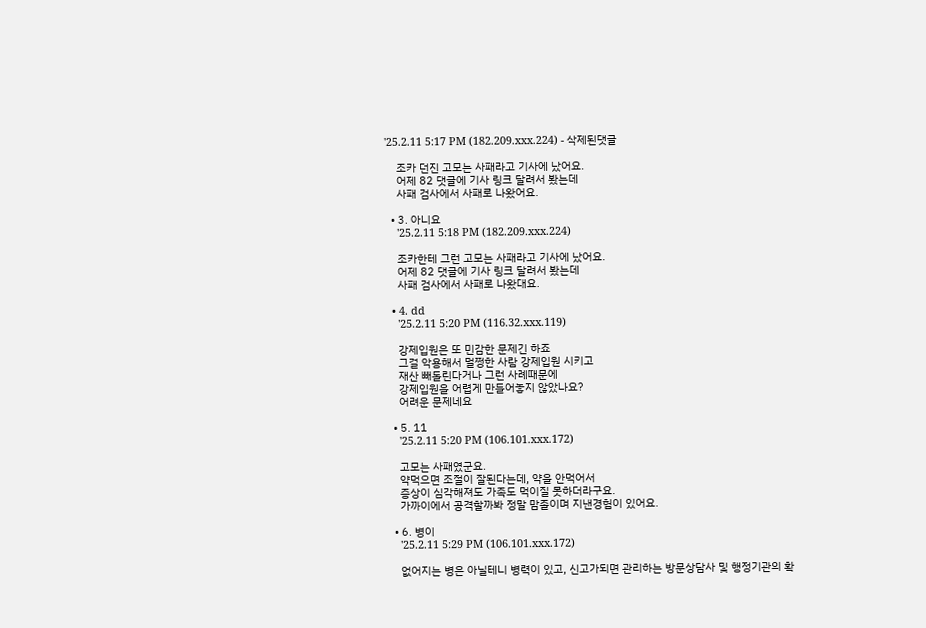'25.2.11 5:17 PM (182.209.xxx.224) - 삭제된댓글

    조카 던진 고모는 사패라고 기사에 났어요.
    어제 82 댓글에 기사 링크 달려서 봤는데
    사패 검사에서 사패로 나왔어요.

  • 3. 아니요
    '25.2.11 5:18 PM (182.209.xxx.224)

    조카한테 그런 고모는 사패라고 기사에 났어요.
    어제 82 댓글에 기사 링크 달려서 봤는데
    사패 검사에서 사패로 나왔대요.

  • 4. dd
    '25.2.11 5:20 PM (116.32.xxx.119)

    강제입원은 또 민감한 문제긴 하죠
    그걸 악용해서 멀쩡한 사람 강제입원 시키고
    재산 빼돌린다거나 그런 사례때문에
    강제입원을 어렵게 만들어놓지 않았나요?
    어려운 문제네요

  • 5. 11
    '25.2.11 5:20 PM (106.101.xxx.172)

    고모는 사패였군요.
    약먹으면 조절이 잘된다는데, 약을 안먹어서
    증상이 심각해져도 가족도 먹이질 못하더라구요.
    가까이에서 공격할까봐 정말 맘졸이며 지낸경험이 있어요.

  • 6. 병이
    '25.2.11 5:29 PM (106.101.xxx.172)

    없어지는 병은 아닐테니 병력이 있고, 신고가되면 관리하는 방문상담사 및 행정기관의 확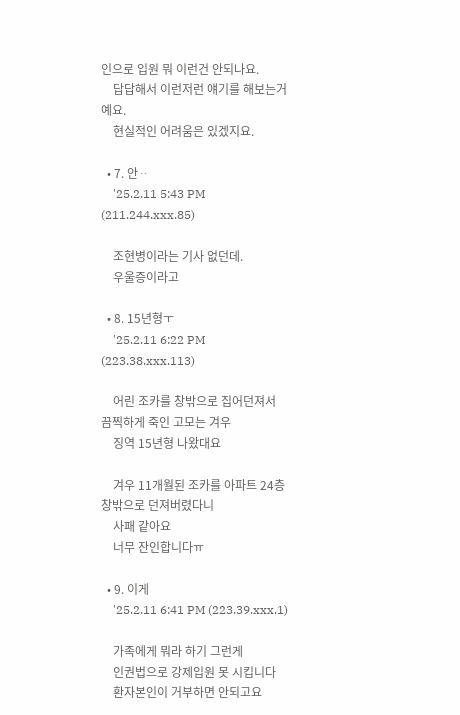인으로 입원 뭐 이런건 안되나요.
    답답해서 이런저런 얘기를 해보는거예요.
    현실적인 어려움은 있겠지요.

  • 7. 안ᆢ
    '25.2.11 5:43 PM (211.244.xxx.85)

    조현병이라는 기사 없던데.
    우울증이라고

  • 8. 15년형ㅜ
    '25.2.11 6:22 PM (223.38.xxx.113)

    어린 조카를 창밖으로 집어던져서 끔찍하게 죽인 고모는 겨우
    징역 15년형 나왔대요

    겨우 11개월된 조카를 아파트 24층 창밖으로 던져버렸다니
    사패 같아요
    너무 잔인합니다ㅠ

  • 9. 이게
    '25.2.11 6:41 PM (223.39.xxx.1)

    가족에게 뭐라 하기 그런게
    인권법으로 강제입원 못 시킵니다
    환자본인이 거부하면 안되고요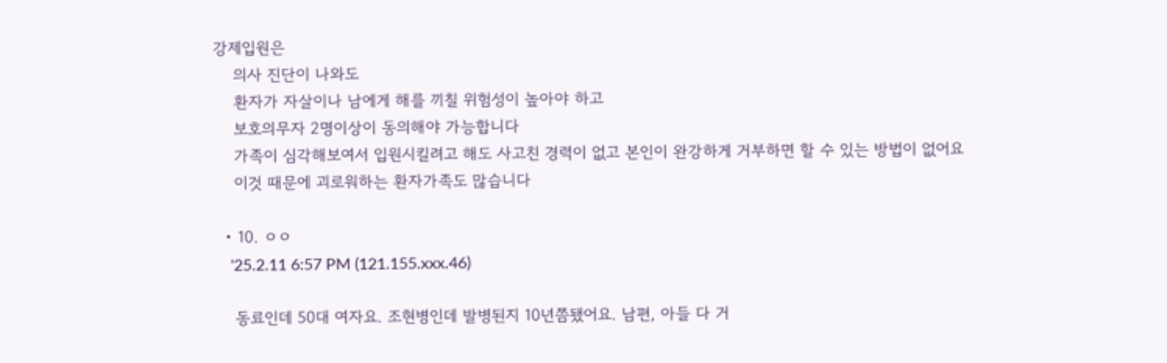강제입원은
    의사 진단이 나와도
    환자가 자살이나 남에게 해를 끼칠 위험성이 높아야 하고
    보호의무자 2명이상이 동의해야 가능합니다
    가족이 심각해보여서 입원시킬려고 해도 사고친 경력이 없고 본인이 완강하게 거부하면 할 수 있는 방법이 없어요
    이것 때문에 괴로워하는 환자가족도 많습니다

  • 10. ㅇㅇ
    '25.2.11 6:57 PM (121.155.xxx.46)

    동료인데 50대 여자요. 조현병인데 발병된지 10년쯤됐어요. 남편, 아들 다 거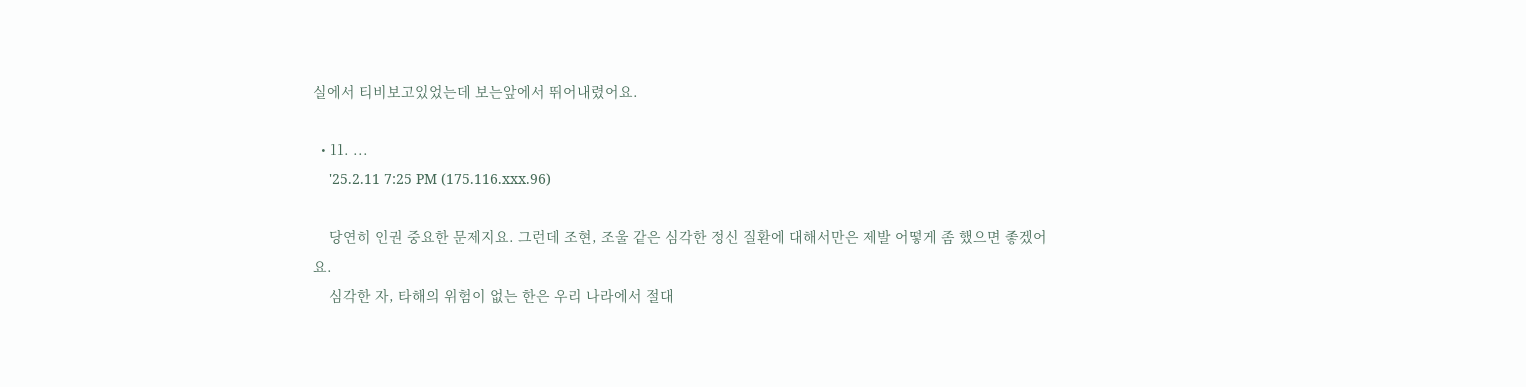실에서 티비보고있었는데 보는앞에서 뛰어내렸어요.

  • 11. ...
    '25.2.11 7:25 PM (175.116.xxx.96)

    당연히 인권 중요한 문제지요. 그런데 조현, 조울 같은 심각한 정신 질환에 대해서만은 제발 어떻게 좀 했으면 좋겠어요.
    심각한 자, 타해의 위험이 없는 한은 우리 나라에서 절대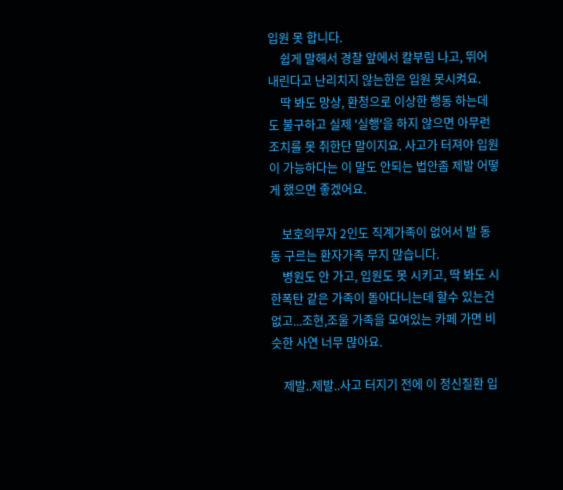입원 못 합니다.
    쉽게 말해서 경찰 앞에서 칼부림 나고, 뛰어내린다고 난리치지 않는한은 입원 못시켜요.
    딱 봐도 망상, 환청으로 이상한 행동 하는데도 불구하고 실제 '실행'을 하지 않으면 아무런 조치를 못 취한단 말이지요. 사고가 터져야 입원이 가능하다는 이 말도 안되는 법안좀 제발 어떻게 했으면 좋겠어요.

    보호의무자 2인도 직계가족이 없어서 발 동동 구르는 환자가족 무지 많습니다.
    병원도 안 가고, 입원도 못 시키고, 딱 봐도 시한폭탄 같은 가족이 돌아다니는데 할수 있는건 없고...조현,조울 가족을 모여있는 카페 가면 비슷한 사연 너무 많아요.

    제발..제발..사고 터지기 전에 이 정신질환 입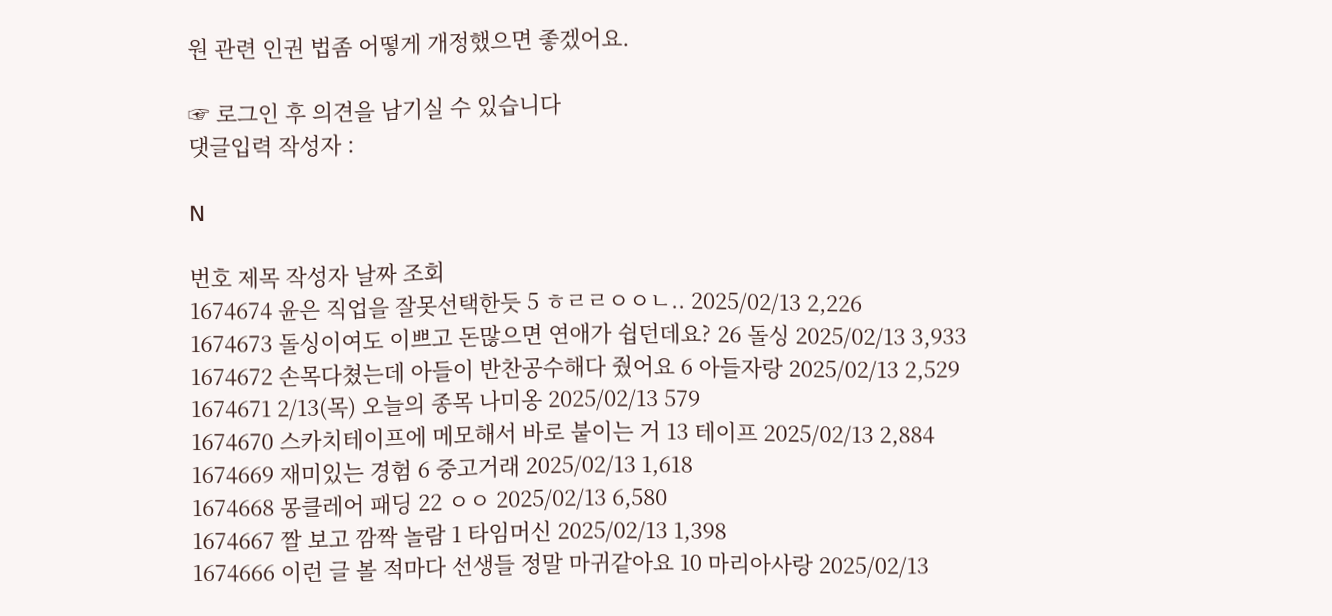원 관련 인권 법좀 어떻게 개정했으면 좋겠어요.

☞ 로그인 후 의견을 남기실 수 있습니다
댓글입력 작성자 :

N

번호 제목 작성자 날짜 조회
1674674 윤은 직업을 잘못선택한듯 5 ㅎㄹㄹㅇㅇㄴ.. 2025/02/13 2,226
1674673 돌싱이여도 이쁘고 돈많으면 연애가 쉽던데요? 26 돌싱 2025/02/13 3,933
1674672 손목다쳤는데 아들이 반찬공수해다 줬어요 6 아들자랑 2025/02/13 2,529
1674671 2/13(목) 오늘의 종목 나미옹 2025/02/13 579
1674670 스카치테이프에 메모해서 바로 붙이는 거 13 테이프 2025/02/13 2,884
1674669 재미있는 경험 6 중고거래 2025/02/13 1,618
1674668 몽클레어 패딩 22 ㅇㅇ 2025/02/13 6,580
1674667 짤 보고 깜짝 놀람 1 타임머신 2025/02/13 1,398
1674666 이런 글 볼 적마다 선생들 정말 마귀같아요 10 마리아사랑 2025/02/13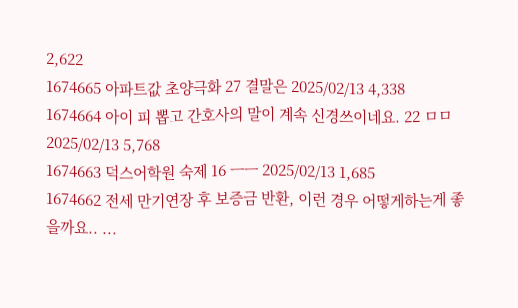2,622
1674665 아파트값 초양극화 27 결말은 2025/02/13 4,338
1674664 아이 피 뽑고 간호사의 말이 계속 신경쓰이네요. 22 ㅁㅁ 2025/02/13 5,768
1674663 덕스어학원 숙제 16 ㅡㅡ 2025/02/13 1,685
1674662 전세 만기연장 후 보증금 반환, 이런 경우 어떻게하는게 좋을까요.. ...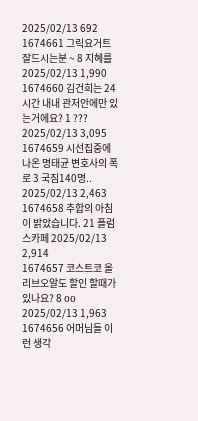2025/02/13 692
1674661 그릭요거트 잘드시는분 ~ 8 지혜를 2025/02/13 1,990
1674660 김건희는 24시간 내내 관저안에만 있는거에요? 1 ??? 2025/02/13 3,095
1674659 시선집중에 나온 명태균 변호사의 폭로 3 국짐140명.. 2025/02/13 2,463
1674658 추합의 아침이 밝았습니다. 21 플럼스카페 2025/02/13 2,914
1674657 코스트코 올리브오알도 할인 할때가 있나요? 8 oo 2025/02/13 1,963
1674656 어머님들 이런 생각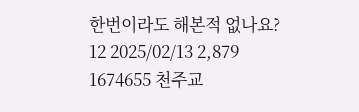한번이라도 해본적 없나요? 12 2025/02/13 2,879
1674655 천주교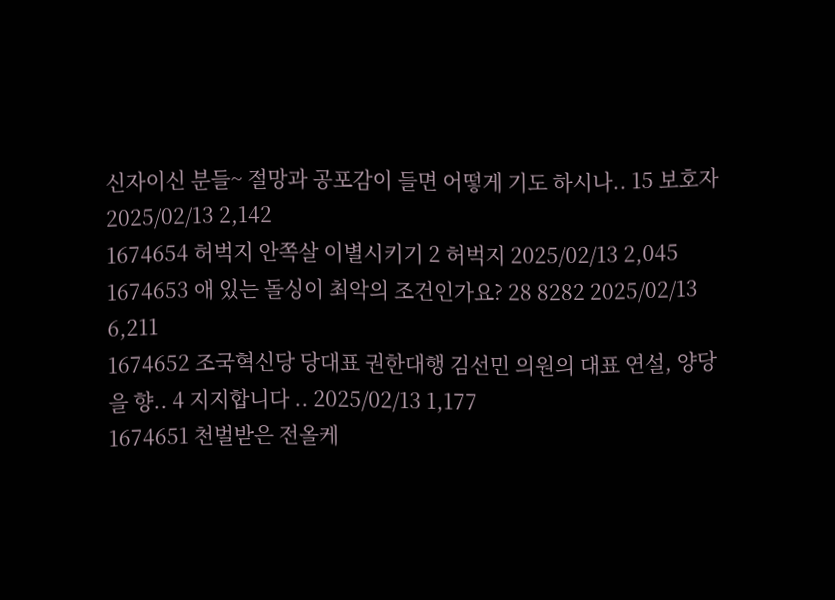신자이신 분들~ 절망과 공포감이 들면 어떻게 기도 하시나.. 15 보호자 2025/02/13 2,142
1674654 허벅지 안쪽살 이별시키기 2 허벅지 2025/02/13 2,045
1674653 애 있는 돌싱이 최악의 조건인가요? 28 8282 2025/02/13 6,211
1674652 조국혁신당 당대표 권한대행 김선민 의원의 대표 연설, 양당을 향.. 4 지지합니다 .. 2025/02/13 1,177
1674651 천벌받은 전올케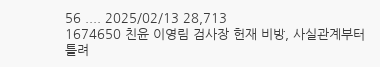56 .... 2025/02/13 28,713
1674650 친윤 이영림 검사장 헌재 비방, 사실관계부터 틀려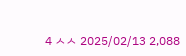4 ㅅㅅ 2025/02/13 2,088